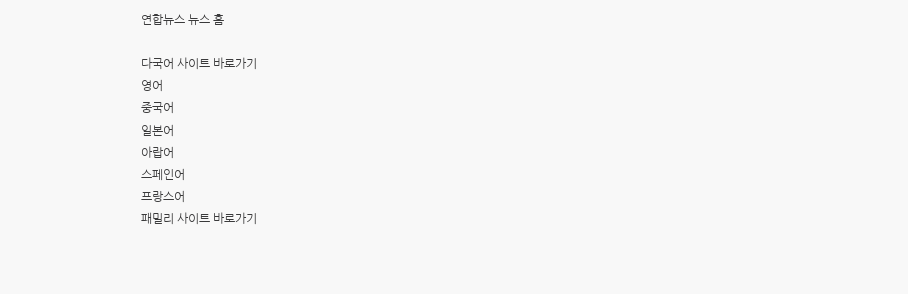연합뉴스 뉴스 홈

다국어 사이트 바로가기
영어
중국어
일본어
아랍어
스페인어
프랑스어
패밀리 사이트 바로가기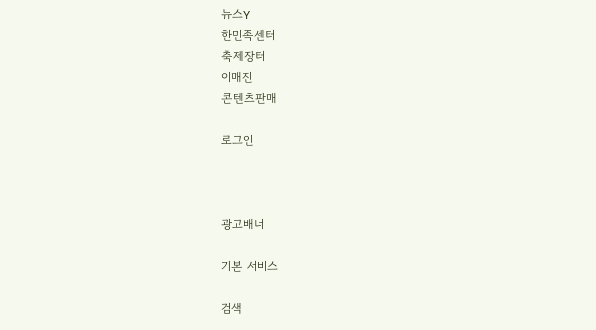뉴스Y
한민족센터
축제장터
이매진
콘텐츠판매

로그인



광고배너

기본 서비스

검색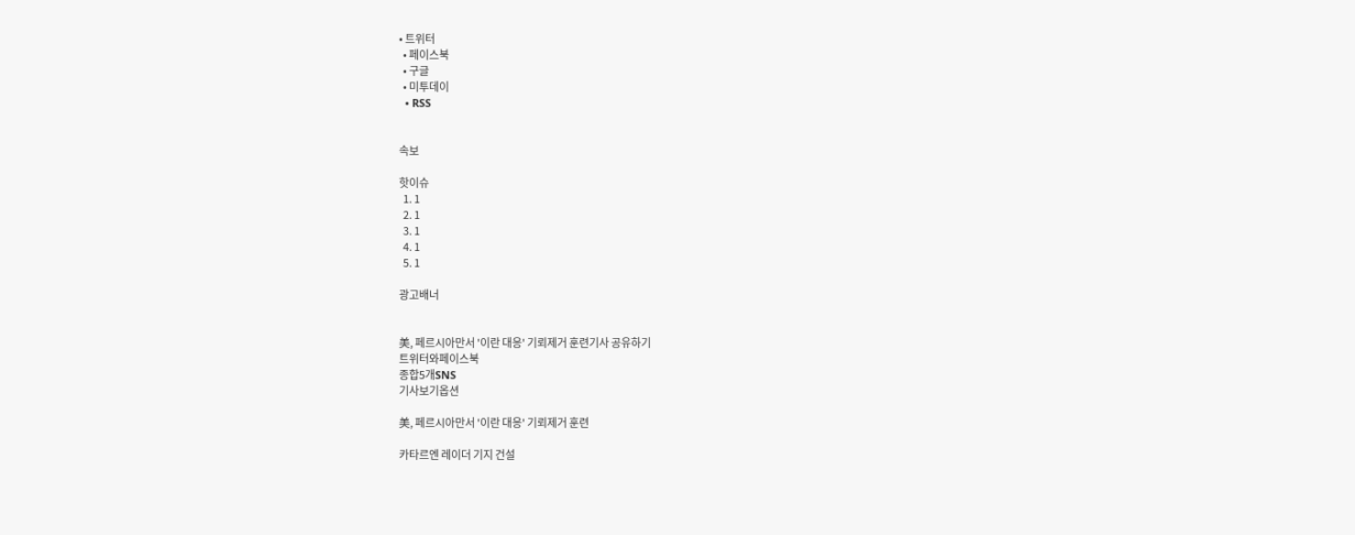• 트위터
  • 페이스북
  • 구글
  • 미투데이
  • RSS


속보

핫이슈
  1. 1
  2. 1
  3. 1
  4. 1
  5. 1

광고배너


美, 페르시아만서 '이란 대응' 기뢰제거 훈련기사 공유하기
트위터와페이스북
종합5개SNS
기사보기옵션

美, 페르시아만서 '이란 대응' 기뢰제거 훈련

카타르엔 레이더 기지 건설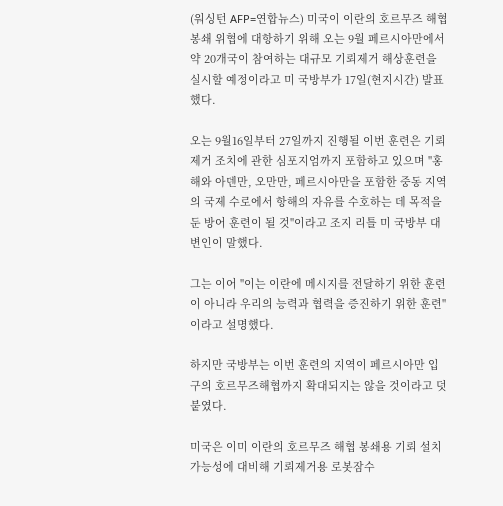(워싱턴 AFP=연합뉴스) 미국이 이란의 호르무즈 해협 봉쇄 위협에 대항하기 위해 오는 9월 페르시아만에서 약 20개국이 참여하는 대규모 기뢰제거 해상훈련을 실시할 예정이라고 미 국방부가 17일(현지시간) 발표했다.

오는 9월16일부터 27일까지 진행될 이번 훈련은 기뢰제거 조치에 관한 심포지엄까지 포함하고 있으며 "홍해와 아덴만, 오만만, 페르시아만을 포함한 중동 지역의 국제 수로에서 항해의 자유를 수호하는 데 목적을 둔 방어 훈련이 될 것"이라고 조지 리틀 미 국방부 대변인이 말했다.

그는 이어 "이는 이란에 메시지를 전달하기 위한 훈련이 아니라 우리의 능력과 협력을 증진하기 위한 훈련"이라고 설명했다.

하지만 국방부는 이번 훈련의 지역이 페르시아만 입구의 호르무즈해협까지 확대되지는 않을 것이라고 덧붙였다.

미국은 이미 이란의 호르무즈 해협 봉쇄용 기뢰 설치 가능성에 대비해 기뢰제거용 로봇잠수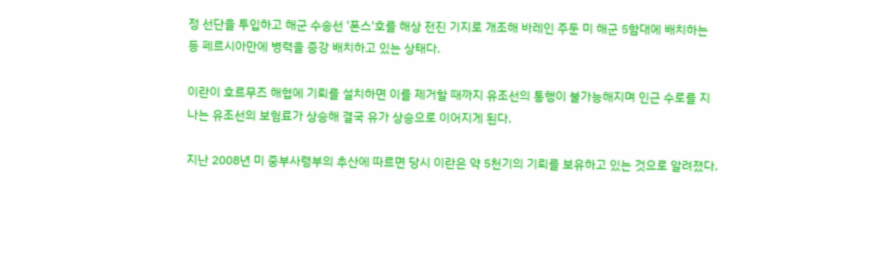정 선단을 투입하고 해군 수송선 '폰스'호를 해상 전진 기지로 개조해 바레인 주둔 미 해군 5함대에 배치하는 등 페르시아만에 병력을 증강 배치하고 있는 상태다.

이란이 호르무즈 해협에 기뢰를 설치하면 이를 제거할 때까지 유조선의 통행이 불가능해지며 인근 수로를 지나는 유조선의 보험료가 상승해 결국 유가 상승으로 이어지게 된다.

지난 2008년 미 중부사령부의 추산에 따르면 당시 이란은 약 5천기의 기뢰를 보유하고 있는 것으로 알려졌다.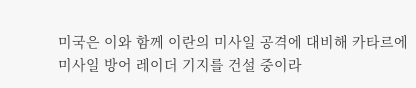미국은 이와 함께 이란의 미사일 공격에 대비해 카타르에 미사일 방어 레이더 기지를 건설 중이라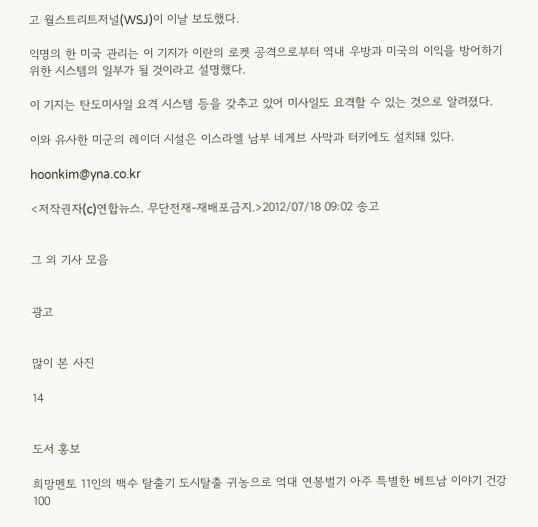고 월스트리트저널(WSJ)이 이날 보도했다.

익명의 한 미국 관리는 이 기지가 이란의 로켓 공격으로부터 역내 우방과 미국의 이익을 방어하기 위한 시스템의 일부가 될 것이라고 설명했다.

이 기지는 탄도미사일 요격 시스템 등을 갖추고 있어 미사일도 요격할 수 있는 것으로 알려졌다.

이와 유사한 미군의 레이더 시설은 이스라엘 남부 네게브 사막과 터키에도 설치돼 있다.

hoonkim@yna.co.kr

<저작권자(c)연합뉴스. 무단전재-재배포금지.>2012/07/18 09:02 송고


그 외 기사 모음


광고


많이 본 사진

14


도서 홍보

희망멘토 11인의 백수 탈출기 도시탈출 귀농으로 억대 연봉벌기 아주 특별한 베트남 이야기 건강 100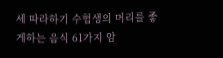세 따라하기 수험생의 머리를 좋게하는 음식 61가지 암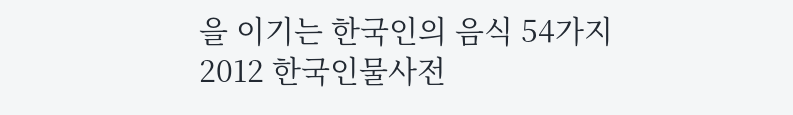을 이기는 한국인의 음식 54가지 2012 한국인물사전